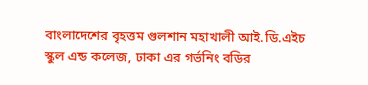বাংলাদেশের বৃহত্তম গুলশান মহাখালী আই.ডি.এইচ স্কুল এন্ড কলেজ, ঢাকা এর গর্ভনিং বডির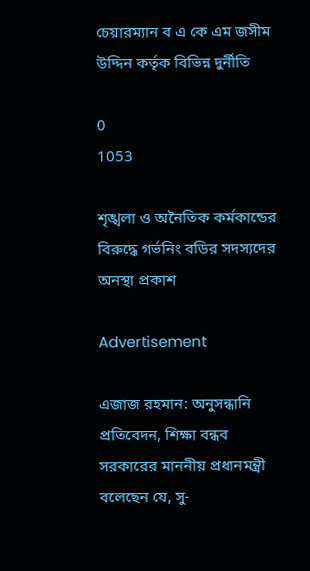চেয়ারম্যান ব এ কে এম জসীম উদ্দিন কর্তৃক বিভিন্ন দুর্নীতি

0
1053

শৃঙ্খলা ও অনৈতিক কর্মকান্ডের বিরুদ্ধে গর্ভনিং বডির সদস্যদের অনস্থা প্রকাশ

Advertisement

এজাজ রহমান: অনুসন্ধানি প্রতিবেদন, শিক্ষা বন্ধব সরকারের মাননীয় প্রধানমন্ত্রী বলেছেন যে, সু-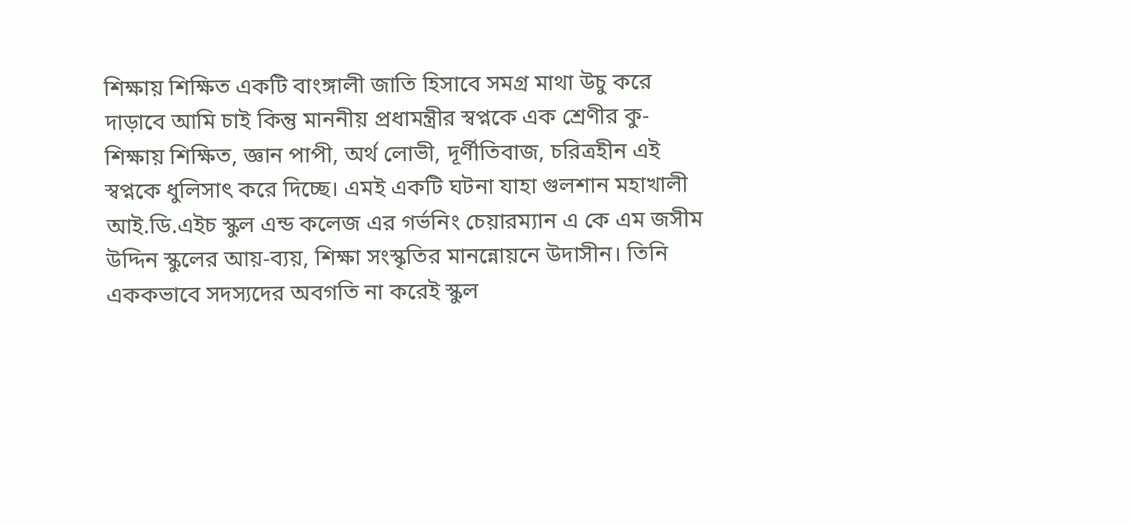শিক্ষায় শিক্ষিত একটি বাংঙ্গালী জাতি হিসাবে সমগ্র মাথা উচু করে দাড়াবে আমি চাই কিন্তু মাননীয় প্রধামন্ত্রীর স্বপ্নকে এক শ্রেণীর কু-শিক্ষায় শিক্ষিত, জ্ঞান পাপী, অর্থ লোভী, দূর্ণীতিবাজ, চরিত্রহীন এই স্বপ্নকে ধুলিসাৎ করে দিচ্ছে। এমই একটি ঘটনা যাহা গুলশান মহাখালী আই.ডি.এইচ স্কুল এন্ড কলেজ এর গর্ভনিং চেয়ারম্যান এ কে এম জসীম উদ্দিন স্কুলের আয়-ব্যয়, শিক্ষা সংস্কৃতির মানন্নোয়নে উদাসীন। তিনি এককভাবে সদস্যদের অবগতি না করেই স্কুল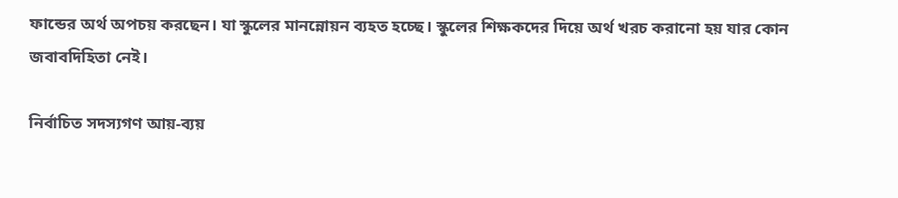ফান্ডের অর্থ অপচয় করছেন। যা স্কুলের মানন্নোয়ন ব্যহত হচ্ছে। স্কুলের শিক্ষকদের দিয়ে অর্থ খরচ করানো হয় যার কোন জবাবদিহিতা নেই।

নির্বাচিত সদস্যগণ আয়-ব্যয়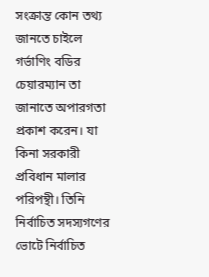সংক্রান্ত কোন তথ্য জানতে চাইলে গর্ভাণিং বডির চেয়ারম্যান তা জানাতে অপারগতা প্রকাশ করেন। যা কিনা সরকারী প্রবিধান মালার পরিপন্থী। তিনি নির্বাচিত সদস্যগণের ভোটে নির্বাচিত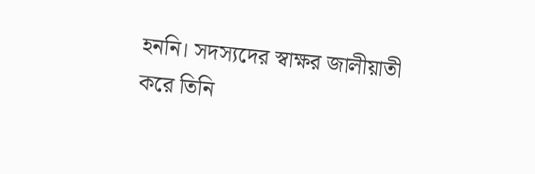হননি। সদস্যদের স্বাক্ষর জালীয়াতী করে তিনি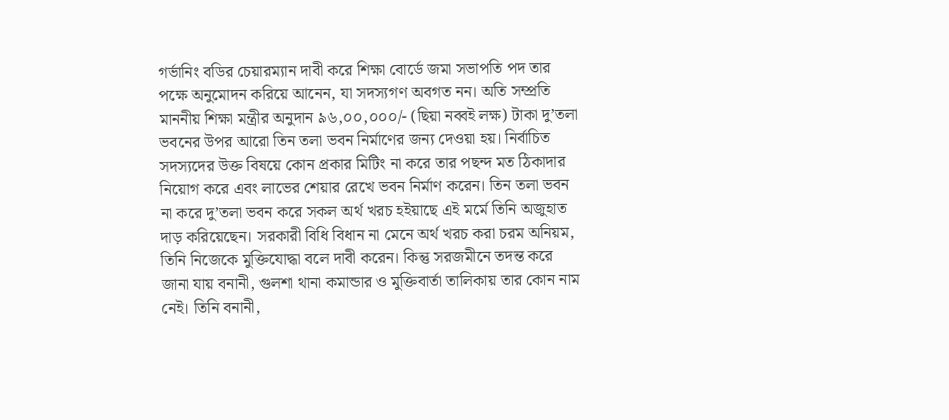গর্ভানিং বডির চেয়ারম্যান দাবী করে শিক্ষা বোর্ডে জমা সভাপতি পদ তার পক্ষে অনুমোদন করিয়ে আনেন, যা সদস্যগণ অবগত নন। অতি সম্প্রতি মাননীয় শিক্ষা মন্ত্রীর অনুদান ৯৬,০০,০০০/- (ছিয়া নব্বই লক্ষ) টাকা দু’তলা ভবনের উপর আরো তিন তলা ভবন নির্মাণের জন্য দেওয়া হয়। নির্বাচিত সদস্যদের উক্ত বিষয়ে কোন প্রকার মিটিং না করে তার পছন্দ মত ঠিকাদার নিয়োগ করে এবং লাভের শেয়ার রেখে ভবন নির্মাণ করেন। তিন তলা ভবন না করে দু’তলা ভবন করে সকল অর্থ খরচ হইয়াছে এই মর্মে তিনি অজুহাত দাড় করিয়েছেন। সরকারী বিধি বিধান না মেনে অর্থ খরচ করা চরম অনিয়ম, তিনি নিজেকে মুক্তিযোদ্ধা বলে দাবী করেন। কিন্তু সরজমীনে তদন্ত করে জানা যায় বনানী, গুলশা থানা কমান্ডার ও মুক্তিবার্তা তালিকায় তার কোন নাম নেই। তিনি বনানী,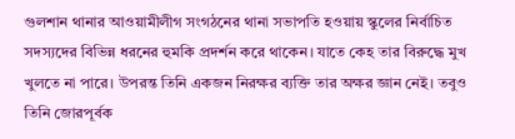গুলশান থানার আওয়ামীলীগ সংগঠনের থানা সভাপতি হওয়ায় স্কুলের নির্বাচিত সদস্যদের বিভিন্ন ধরনের হুমকি প্রদর্শন করে থাকেন। যাতে কেহ তার বিরুদ্ধে মুখ খুলতে না পারে। উপরন্ত তিনি একজন নিরক্ষর ব্যক্তি তার অক্ষর জ্ঞান নেই। তবুও তিনি জোরপূর্বক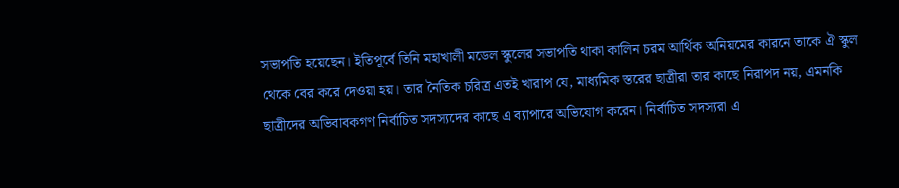সভাপতি হয়েছেন। ইতিপূর্বে তিনি মহাখালী মডেল স্কুলের সভাপতি থাকা কালিন চরম আর্থিক অনিয়মের কারনে তাকে ঐ স্কুল থেকে বের করে দেওয়া হয়। তার নৈতিক চরিত্র এতই খারাপ যে, মাধ্যমিক স্তরের ছাত্রীরা তার কাছে নিরাপদ নয়, এমনকি ছাত্রীদের অভিবাবকগণ নির্বাচিত সদস্যদের কাছে এ ব্যাপারে অভিযোগ করেন। নির্বাচিত সদস্যরা এ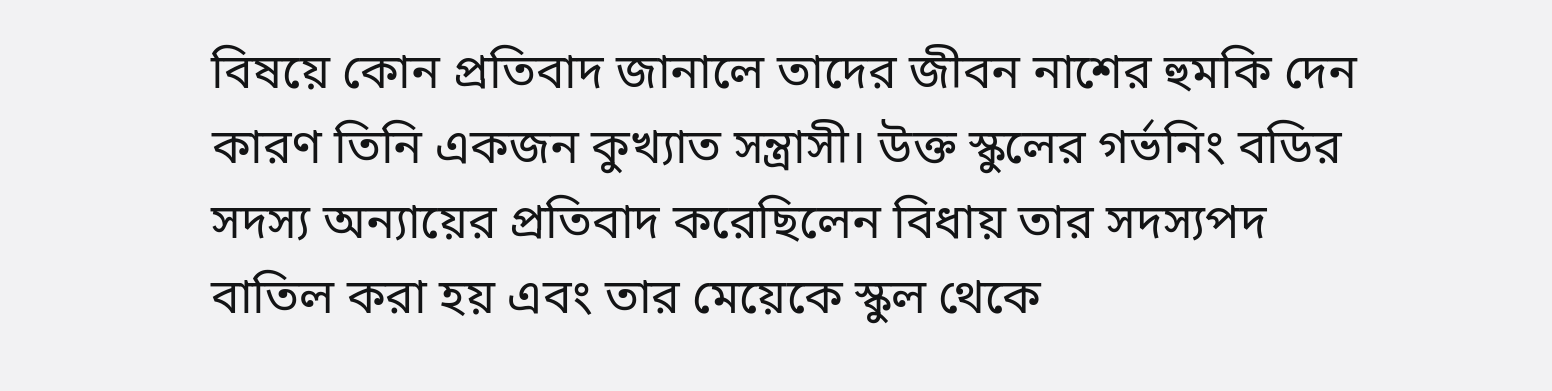বিষয়ে কোন প্রতিবাদ জানালে তাদের জীবন নাশের হুমকি দেন কারণ তিনি একজন কুখ্যাত সন্ত্রাসী। উক্ত স্কুলের গর্ভনিং বডির সদস্য অন্যায়ের প্রতিবাদ করেছিলেন বিধায় তার সদস্যপদ বাতিল করা হয় এবং তার মেয়েকে স্কুল থেকে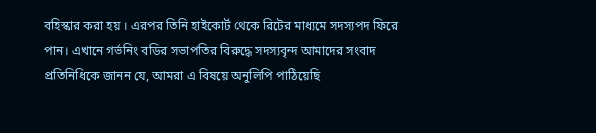বহিস্কার করা হয় । এরপর তিনি হাইকোর্ট থেকে রিটের মাধ্যমে সদস্যপদ ফিরে পান। এখানে গর্ভনিং বডির সভাপতির বিরুদ্ধে সদস্যবৃন্দ আমাদের সংবাদ প্রতিনিধিকে জানন যে, আমরা এ বিষয়ে অনুলিপি পাঠিয়েছি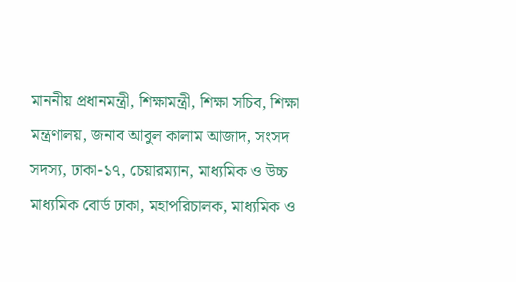মাননীয় প্রধানমন্ত্রী, শিক্ষামন্ত্রী, শিক্ষা সচিব, শিক্ষা মন্ত্রণালয়, জনাব আবুল কালাম আজাদ, সংসদ সদস্য, ঢাকা-১৭, চেয়ারম্যান, মাধ্যমিক ও উচ্চ মাধ্যমিক বোর্ড ঢাকা, মহাপরিচালক, মাধ্যমিক ও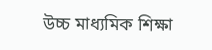উচ্চ মাধ্যমিক শিক্ষা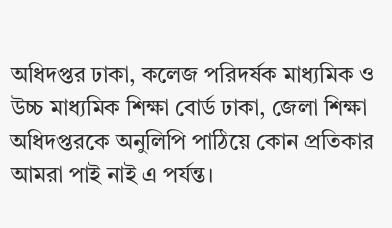অধিদপ্তর ঢাকা, কলেজ পরিদর্ষক মাধ্যমিক ও উচ্চ মাধ্যমিক শিক্ষা বোর্ড ঢাকা, জেলা শিক্ষা অধিদপ্তরকে অনুলিপি পাঠিয়ে কোন প্রতিকার আমরা পাই নাই এ পর্যন্ত।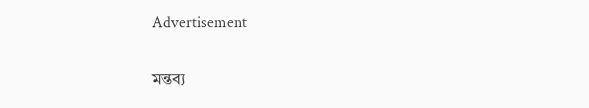Advertisement

মন্তব্য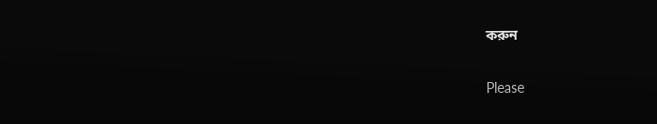করুন

Please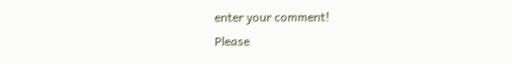enter your comment!
Please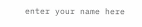enter your name here